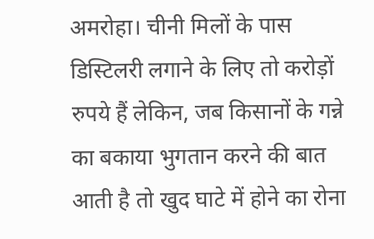अमरोहा। चीनी मिलों के पास डिस्टिलरी लगाने के लिए तो करोड़ों रुपये हैं लेकिन, जब किसानों के गन्ने का बकाया भुगतान करने की बात आती है तो खुद घाटे में होने का रोना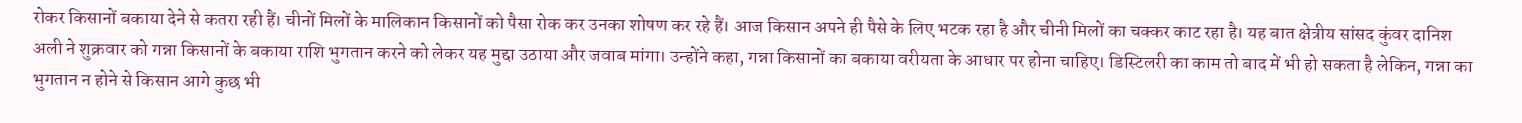रोकर किसानों बकाया देने से कतरा रही हैं। चीनों मिलों के मालिकान किसानों को पैसा रोक कर उनका शोषण कर रहे हैं। आज किसान अपने ही पैसे के लिए भटक रहा है और चीनी मिलों का चक्कर काट रहा है। यह बात क्षेत्रीय सांसद कुंवर दानिश अली ने शुक्रवार को गन्ना किसानों के बकाया राशि भुगतान करने को लेकर यह मुद्दा उठाया और जवाब मांगा। उन्होंने कहा, गन्ना किसानों का बकाया वरीयता के आधार पर होना चाहिए। डिस्टिलरी का काम तो बाद में भी हो सकता है लेकिन, गन्ना का भुगतान न होने से किसान आगे कुछ भी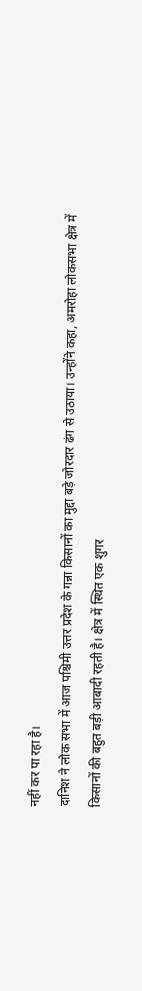नहीं कर पा रहा है।
दानिश ने लोक सभा में आज पश्चिमी उत्तर प्रदेश के गन्ना किसानों का मुद्दा बड़े जोरदार ढंग से उठाया। उन्होंने कहा, अमरोहा लोकसभा क्षेत्र में किसानों की बहुत बड़ी आबादी रहती है। क्षेत्र में स्थित एक शुगर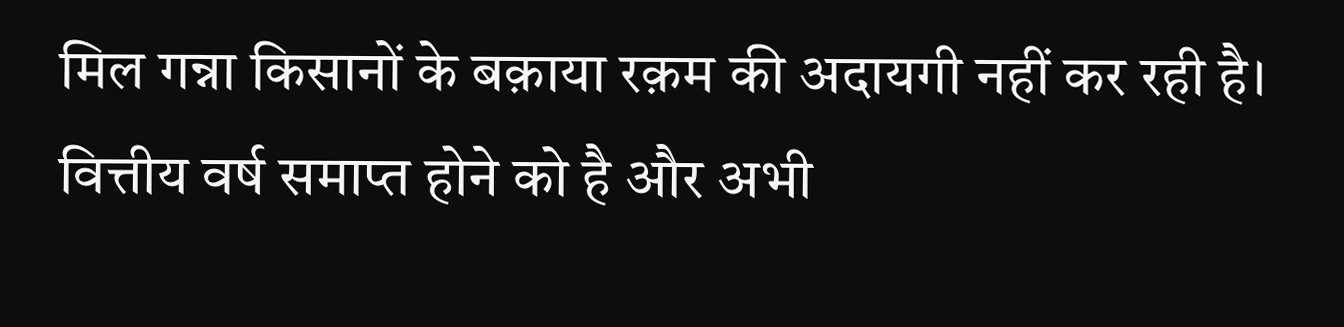मिल गन्ना किसानों के बक़ाया रक़म की अदायगी नहीं कर रही है। वित्तीय वर्ष समाप्त होने को है और अभी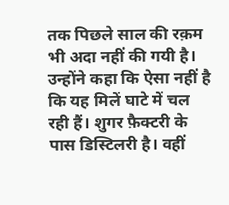तक पिछले साल की रक़म भी अदा नहीं की गयी है। उन्होंने कहा कि ऐसा नहीं है कि यह मिलें घाटे में चल रही हैं। शुगर फ़ैक्टरी के पास डिस्टिलरी है। वहीं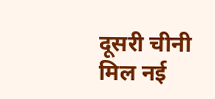दूसरी चीनी मिल नई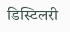डिस्टिलरी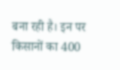बना रही है। इन पर किसानों का 400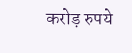करोड़ रुपये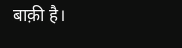बाक़ी है।